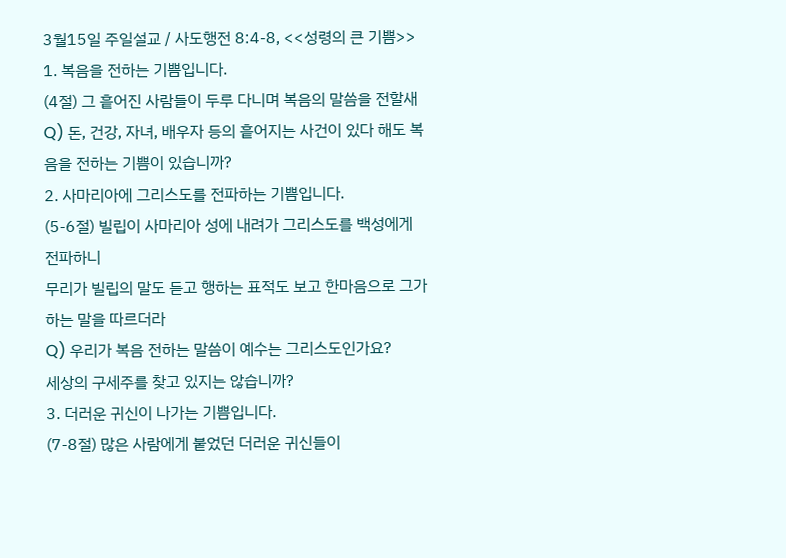3월15일 주일설교 / 사도행전 8:4-8, <<성령의 큰 기쁨>>
1. 복음을 전하는 기쁨입니다.
(4절) 그 흩어진 사람들이 두루 다니며 복음의 말씀을 전할새
Q) 돈, 건강, 자녀, 배우자 등의 흩어지는 사건이 있다 해도 복음을 전하는 기쁨이 있습니까?
2. 사마리아에 그리스도를 전파하는 기쁨입니다.
(5-6절) 빌립이 사마리아 성에 내려가 그리스도를 백성에게 전파하니
무리가 빌립의 말도 듣고 행하는 표적도 보고 한마음으로 그가 하는 말을 따르더라
Q) 우리가 복음 전하는 말씀이 예수는 그리스도인가요?
세상의 구세주를 찾고 있지는 않습니까?
3. 더러운 귀신이 나가는 기쁨입니다.
(7-8절) 많은 사람에게 붙었던 더러운 귀신들이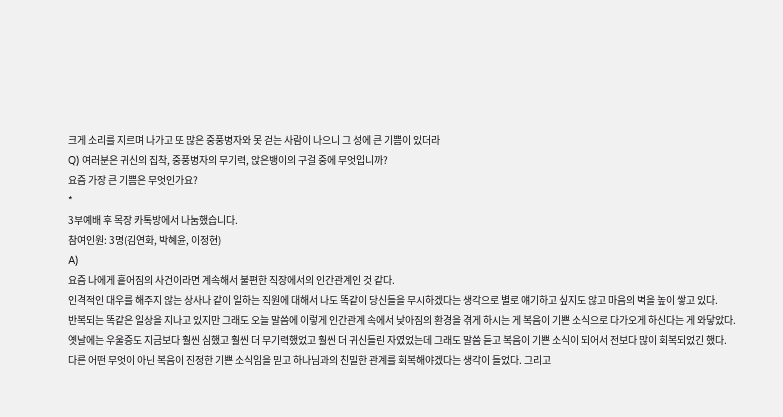크게 소리를 지르며 나가고 또 많은 중풍병자와 못 걷는 사람이 나으니 그 성에 큰 기쁨이 있더라
Q) 여러분은 귀신의 집착, 중풍병자의 무기력, 앉은뱅이의 구걸 중에 무엇입니까?
요즘 가장 큰 기쁨은 무엇인가요?
*
3부예배 후 목장 카톡방에서 나눔했습니다.
참여인원: 3명(김연화, 박혜윤, 이정현)
A)
요즘 나에게 흩어짐의 사건이라면 계속해서 불편한 직장에서의 인간관계인 것 같다.
인격적인 대우를 해주지 않는 상사나 같이 일하는 직원에 대해서 나도 똑같이 당신들을 무시하겠다는 생각으로 별로 얘기하고 싶지도 않고 마음의 벽을 높이 쌓고 있다.
반복되는 똑같은 일상을 지나고 있지만 그래도 오늘 말씀에 이렇게 인간관계 속에서 낮아짐의 환경을 겪게 하시는 게 복음이 기쁜 소식으로 다가오게 하신다는 게 와닿았다.
옛날에는 우울증도 지금보다 훨씬 심했고 훨씬 더 무기력했었고 훨씬 더 귀신들린 자였었는데 그래도 말씀 듣고 복음이 기쁜 소식이 되어서 전보다 많이 회복되었긴 했다.
다른 어떤 무엇이 아닌 복음이 진정한 기쁜 소식임을 믿고 하나님과의 친밀한 관계를 회복해야겠다는 생각이 들었다. 그리고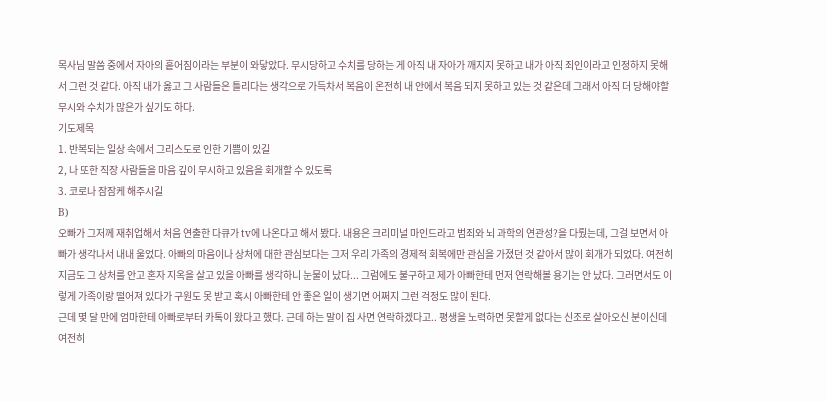목사님 말씀 중에서 자아의 흩어짐이라는 부분이 와닿았다. 무시당하고 수치를 당하는 게 아직 내 자아가 깨지지 못하고 내가 아직 죄인이라고 인정하지 못해서 그런 것 같다. 아직 내가 옳고 그 사람들은 틀리다는 생각으로 가득차서 복음이 온전히 내 안에서 복음 되지 못하고 있는 것 같은데 그래서 아직 더 당해야할 무시와 수치가 많은가 싶기도 하다.
기도제목
1. 반복되는 일상 속에서 그리스도로 인한 기쁨이 있길
2, 나 또한 직장 사람들을 마음 깊이 무시하고 있음을 회개할 수 있도록
3. 코로나 잠잠케 해주시길
B)
오빠가 그저께 재취업해서 처음 연출한 다큐가 tv에 나온다고 해서 봤다. 내용은 크리미널 마인드라고 범죄와 뇌 과학의 연관성?을 다뤘는데, 그걸 보면서 아빠가 생각나서 내내 울었다. 아빠의 마음이나 상처에 대한 관심보다는 그저 우리 가족의 경제적 회복에만 관심을 가졌던 것 같아서 많이 회개가 되었다. 여전히 지금도 그 상처를 안고 혼자 지옥을 살고 있을 아빠를 생각하니 눈물이 났다... 그럼에도 불구하고 제가 아빠한테 먼저 연락해볼 용기는 안 났다. 그러면서도 이렇게 가족이랑 떨어져 있다가 구원도 못 받고 혹시 아빠한테 안 좋은 일이 생기면 어쩌지 그런 걱정도 많이 된다.
근데 몇 달 만에 엄마한테 아빠로부터 카톡이 왔다고 했다. 근데 하는 말이 집 사면 연락하겠다고.. 평생을 노력하면 못할게 없다는 신조로 살아오신 분이신데 여전히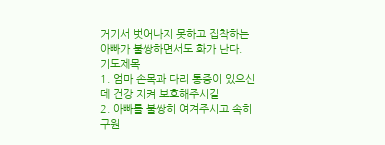거기서 벗어나지 못하고 집착하는 아빠가 불쌍하면서도 화가 난다.
기도제목
1. 엄마 손목과 다리 통증이 있으신데 건강 지켜 보호해주시길
2. 아빠를 불쌍히 여겨주시고 속히 구원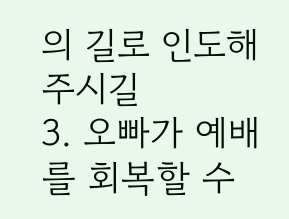의 길로 인도해주시길
3. 오빠가 예배를 회복할 수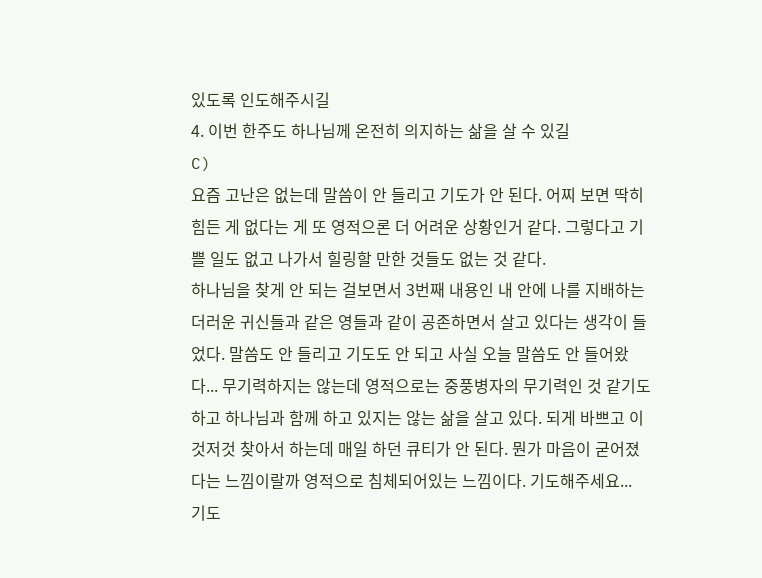있도록 인도해주시길
4. 이번 한주도 하나님께 온전히 의지하는 삶을 살 수 있길
C)
요즘 고난은 없는데 말씀이 안 들리고 기도가 안 된다. 어찌 보면 딱히 힘든 게 없다는 게 또 영적으론 더 어려운 상황인거 같다. 그렇다고 기쁠 일도 없고 나가서 힐링할 만한 것들도 없는 것 같다.
하나님을 찾게 안 되는 걸보면서 3번째 내용인 내 안에 나를 지배하는 더러운 귀신들과 같은 영들과 같이 공존하면서 살고 있다는 생각이 들었다. 말씀도 안 들리고 기도도 안 되고 사실 오늘 말씀도 안 들어왔다... 무기력하지는 않는데 영적으로는 중풍병자의 무기력인 것 같기도 하고 하나님과 함께 하고 있지는 않는 삶을 살고 있다. 되게 바쁘고 이것저것 찾아서 하는데 매일 하던 큐티가 안 된다. 뭔가 마음이 굳어졌다는 느낌이랄까 영적으로 침체되어있는 느낌이다. 기도해주세요...
기도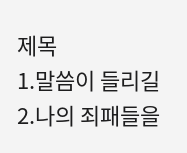제목
1.말씀이 들리길
2.나의 죄패들을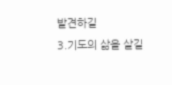발견하길
3.기도의 삶을 살길